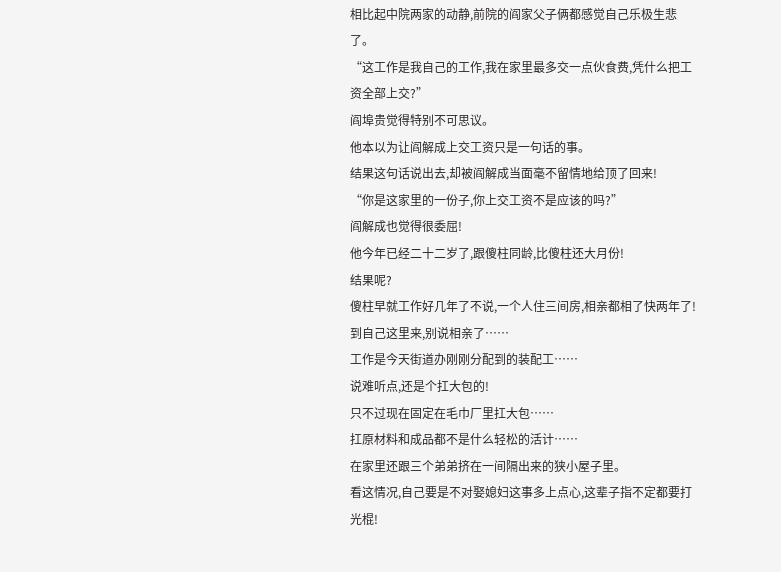相比起中院两家的动静,前院的阎家父子俩都感觉自己乐极生悲了。
“这工作是我自己的工作,我在家里最多交一点伙食费,凭什么把工资全部上交?”
阎埠贵觉得特别不可思议。
他本以为让阎解成上交工资只是一句话的事。
结果这句话说出去,却被阎解成当面毫不留情地给顶了回来!
“你是这家里的一份子,你上交工资不是应该的吗?”
阎解成也觉得很委屈!
他今年已经二十二岁了,跟傻柱同龄,比傻柱还大月份!
结果呢?
傻柱早就工作好几年了不说,一个人住三间房,相亲都相了快两年了!
到自己这里来,别说相亲了……
工作是今天街道办刚刚分配到的装配工……
说难听点,还是个扛大包的!
只不过现在固定在毛巾厂里扛大包……
扛原材料和成品都不是什么轻松的活计……
在家里还跟三个弟弟挤在一间隔出来的狭小屋子里。
看这情况,自己要是不对娶媳妇这事多上点心,这辈子指不定都要打光棍!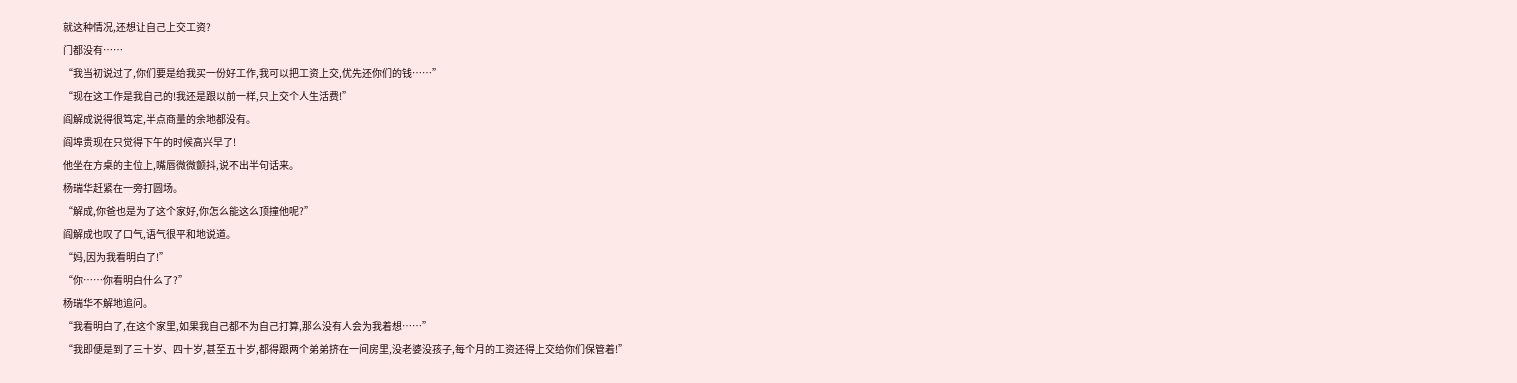就这种情况,还想让自己上交工资?
门都没有……
“我当初说过了,你们要是给我买一份好工作,我可以把工资上交,优先还你们的钱……”
“现在这工作是我自己的!我还是跟以前一样,只上交个人生活费!”
阎解成说得很笃定,半点商量的余地都没有。
阎埠贵现在只觉得下午的时候高兴早了!
他坐在方桌的主位上,嘴唇微微颤抖,说不出半句话来。
杨瑞华赶紧在一旁打圆场。
“解成,你爸也是为了这个家好,你怎么能这么顶撞他呢?”
阎解成也叹了口气,语气很平和地说道。
“妈,因为我看明白了!”
“你……你看明白什么了?”
杨瑞华不解地追问。
“我看明白了,在这个家里,如果我自己都不为自己打算,那么没有人会为我着想……”
“我即便是到了三十岁、四十岁,甚至五十岁,都得跟两个弟弟挤在一间房里,没老婆没孩子,每个月的工资还得上交给你们保管着!”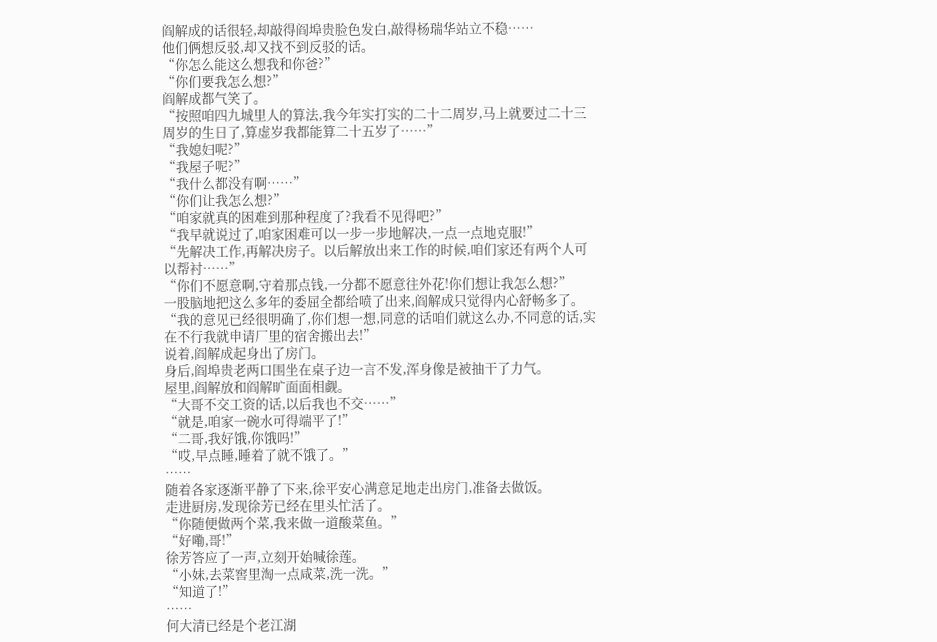阎解成的话很轻,却敲得阎埠贵脸色发白,敲得杨瑞华站立不稳……
他们俩想反驳,却又找不到反驳的话。
“你怎么能这么想我和你爸?”
“你们要我怎么想?”
阎解成都气笑了。
“按照咱四九城里人的算法,我今年实打实的二十二周岁,马上就要过二十三周岁的生日了,算虚岁我都能算二十五岁了……”
“我媳妇呢?”
“我屋子呢?”
“我什么都没有啊……”
“你们让我怎么想?”
“咱家就真的困难到那种程度了?我看不见得吧?”
“我早就说过了,咱家困难可以一步一步地解决,一点一点地克服!”
“先解决工作,再解决房子。以后解放出来工作的时候,咱们家还有两个人可以帮衬……”
“你们不愿意啊,守着那点钱,一分都不愿意往外花!你们想让我怎么想?”
一股脑地把这么多年的委屈全都给喷了出来,阎解成只觉得内心舒畅多了。
“我的意见已经很明确了,你们想一想,同意的话咱们就这么办,不同意的话,实在不行我就申请厂里的宿舍搬出去!”
说着,阎解成起身出了房门。
身后,阎埠贵老两口围坐在桌子边一言不发,浑身像是被抽干了力气。
屋里,阎解放和阎解旷面面相觑。
“大哥不交工资的话,以后我也不交……”
“就是,咱家一碗水可得端平了!”
“二哥,我好饿,你饿吗!”
“哎,早点睡,睡着了就不饿了。”
……
随着各家逐渐平静了下来,徐平安心满意足地走出房门,准备去做饭。
走进厨房,发现徐芳已经在里头忙活了。
“你随便做两个菜,我来做一道酸菜鱼。”
“好嘞,哥!”
徐芳答应了一声,立刻开始喊徐莲。
“小妹,去菜窖里淘一点咸菜,洗一洗。”
“知道了!”
……
何大清已经是个老江湖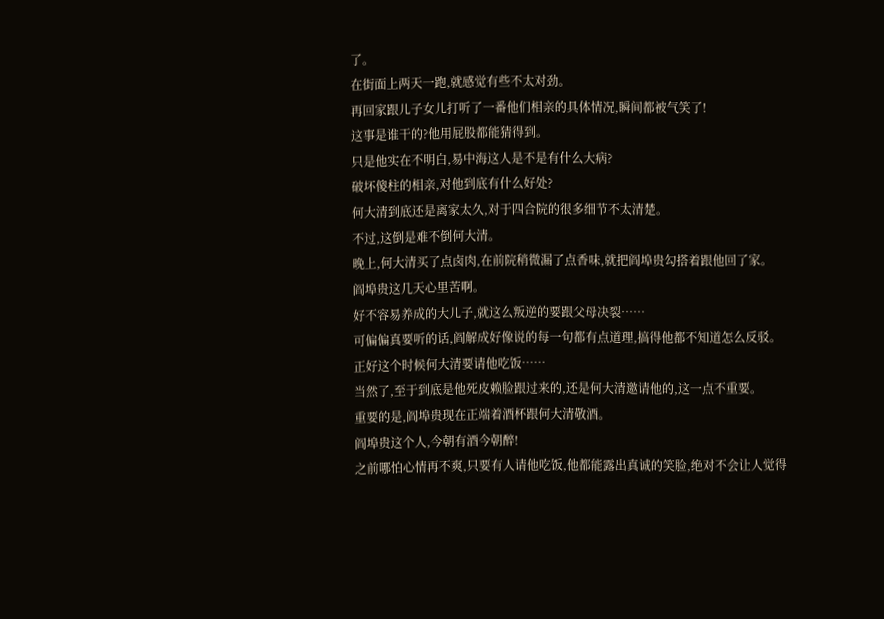了。
在街面上两天一跑,就感觉有些不太对劲。
再回家跟儿子女儿打听了一番他们相亲的具体情况,瞬间都被气笑了!
这事是谁干的?他用屁股都能猜得到。
只是他实在不明白,易中海这人是不是有什么大病?
破坏傻柱的相亲,对他到底有什么好处?
何大清到底还是离家太久,对于四合院的很多细节不太清楚。
不过,这倒是难不倒何大清。
晚上,何大清买了点卤肉,在前院稍微漏了点香味,就把阎埠贵勾搭着跟他回了家。
阎埠贵这几天心里苦啊。
好不容易养成的大儿子,就这么叛逆的要跟父母决裂……
可偏偏真要听的话,阎解成好像说的每一句都有点道理,搞得他都不知道怎么反驳。
正好这个时候何大清要请他吃饭……
当然了,至于到底是他死皮赖脸跟过来的,还是何大清邀请他的,这一点不重要。
重要的是,阎埠贵现在正端着酒杯跟何大清敬酒。
阎埠贵这个人,今朝有酒今朝醉!
之前哪怕心情再不爽,只要有人请他吃饭,他都能露出真诚的笑脸,绝对不会让人觉得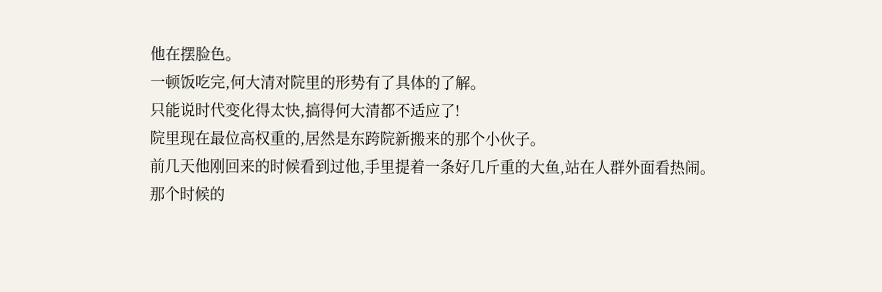他在摆脸色。
一顿饭吃完,何大清对院里的形势有了具体的了解。
只能说时代变化得太快,搞得何大清都不适应了!
院里现在最位高权重的,居然是东跨院新搬来的那个小伙子。
前几天他刚回来的时候看到过他,手里提着一条好几斤重的大鱼,站在人群外面看热闹。
那个时候的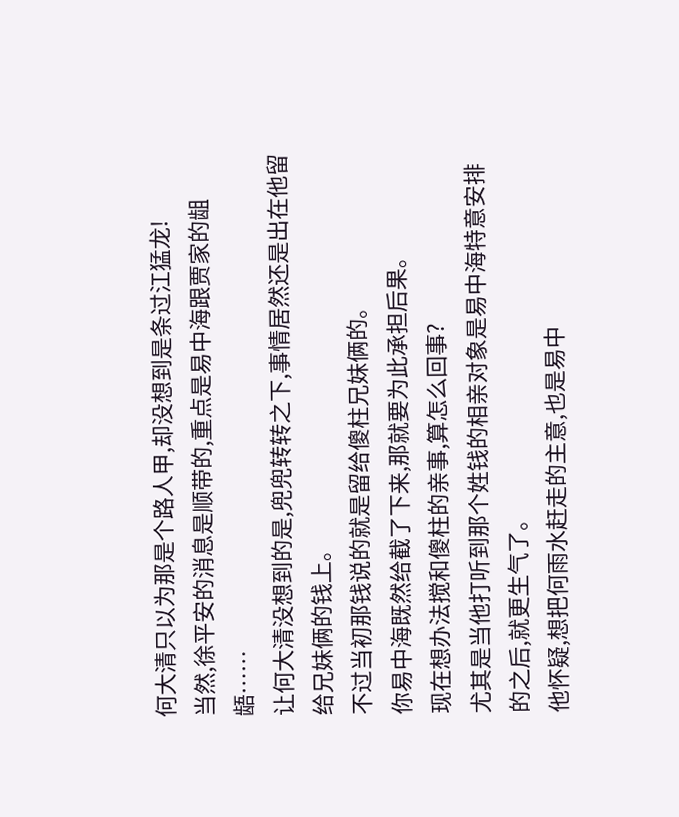何大清只以为那是个路人甲,却没想到是条过江猛龙!
当然,徐平安的消息是顺带的,重点是易中海跟贾家的龃龉……
让何大清没想到的是,兜兜转转之下,事情居然还是出在他留给兄妹俩的钱上。
不过当初那钱说的就是留给傻柱兄妹俩的。
你易中海既然给截了下来,那就要为此承担后果。
现在想办法搅和傻柱的亲事,算怎么回事?
尤其是当他打听到那个姓钱的相亲对象是易中海特意安排的之后,就更生气了。
他怀疑,想把何雨水赶走的主意,也是易中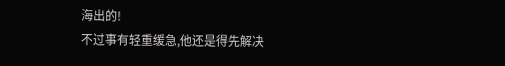海出的!
不过事有轻重缓急,他还是得先解决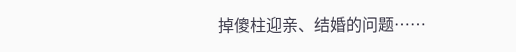掉傻柱迎亲、结婚的问题……